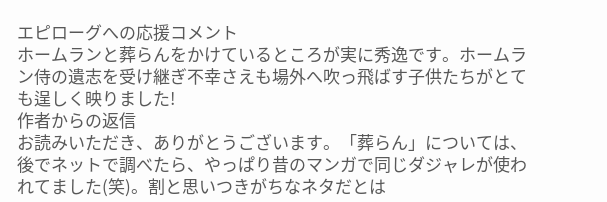エピローグへの応援コメント
ホームランと葬らんをかけているところが実に秀逸です。ホームラン侍の遺志を受け継ぎ不幸さえも場外へ吹っ飛ばす子供たちがとても逞しく映りました!
作者からの返信
お読みいただき、ありがとうございます。「葬らん」については、後でネットで調べたら、やっぱり昔のマンガで同じダジャレが使われてました(笑)。割と思いつきがちなネタだとは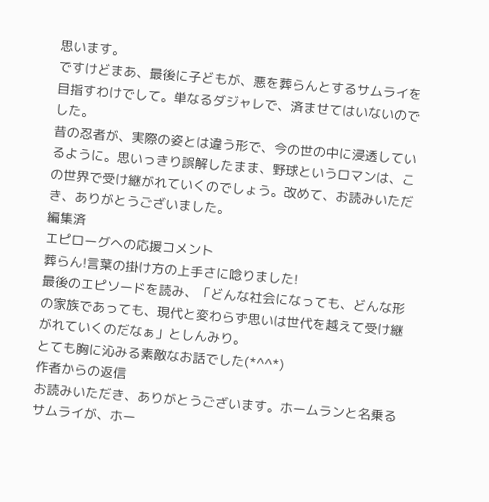思います。
ですけどまあ、最後に子どもが、悪を葬らんとするサムライを目指すわけでして。単なるダジャレで、済ませてはいないのでした。
昔の忍者が、実際の姿とは違う形で、今の世の中に浸透しているように。思いっきり誤解したまま、野球というロマンは、この世界で受け継がれていくのでしょう。改めて、お読みいただき、ありがとうございました。
編集済
エピローグへの応援コメント
葬らん!言葉の掛け方の上手さに唸りました!
最後のエピソードを読み、「どんな社会になっても、どんな形の家族であっても、現代と変わらず思いは世代を越えて受け継がれていくのだなぁ」としんみり。
とても胸に沁みる素敵なお話でした(*^^*)
作者からの返信
お読みいただき、ありがとうございます。ホームランと名乗るサムライが、ホー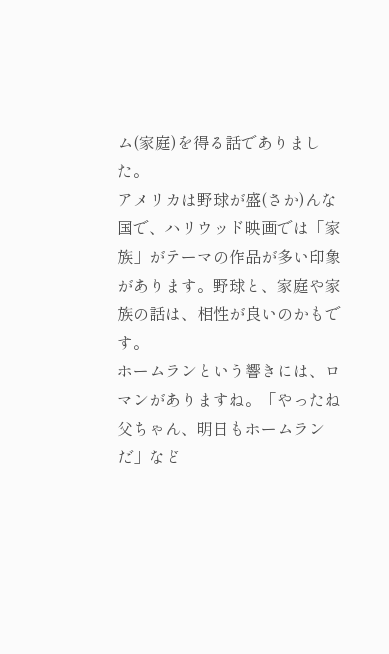ム(家庭)を得る話でありました。
アメリカは野球が盛(さか)んな国で、ハリウッド映画では「家族」がテーマの作品が多い印象があります。野球と、家庭や家族の話は、相性が良いのかもです。
ホームランという響きには、ロマンがありますね。「やったね父ちゃん、明日もホームランだ」など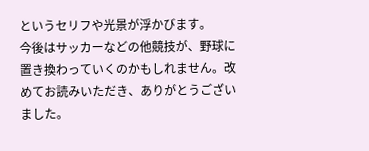というセリフや光景が浮かびます。
今後はサッカーなどの他競技が、野球に置き換わっていくのかもしれません。改めてお読みいただき、ありがとうございました。